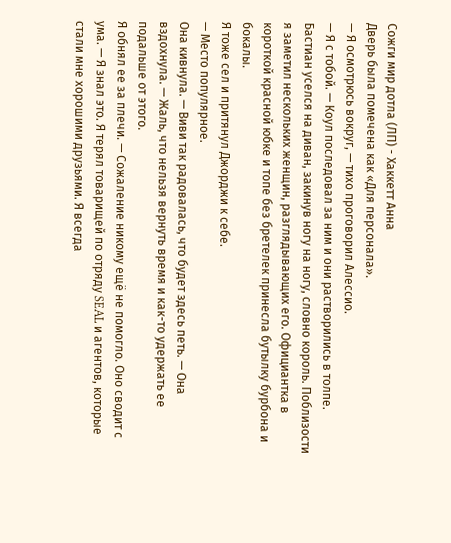Сожги мир дотла (ЛП) - Хаккетт Анна
Дверь была помечена как «Для персонала».
— Я осмотрюсь вокруг, — тихо проговорил Алессио.
— Я с тобой. — Коул последовал за ним и они растворились в толпе.
Бастиан уселся на диван, закинув ногу на ногу, словно король. Поблизости я заметил нескольких женщин, разглядывающих его. Официантка в короткой красной юбке и топе без бретелек принесла бутылку бурбона и бокалы.
Я тоже сел и притянул Джорджи к себе.
— Место популярное.
Она кивнула. — Виви так радовалась, что будет здесь петь. — Она вздохнула. — Жаль, что нельзя вернуть время и как-то удержать ее подальше от этого.
Я обнял ее за плечи. — Сожаление никому ещё не помогло. Оно сводит с ума. — Я знал это. Я терял товарищей по отряду SEAL и агентов, которые стали мне хорошими друзьями. Я всегда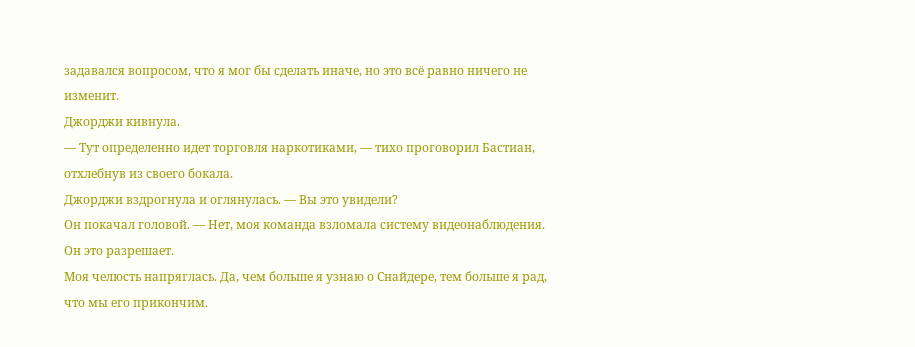задавался вопросом, что я мог бы сделать иначе, но это всё равно ничего не изменит.
Джорджи кивнула.
— Тут определенно идет торговля наркотиками, — тихо проговорил Бастиан, отхлебнув из своего бокала.
Джорджи вздрогнула и оглянулась. — Вы это увидели?
Он покачал головой. — Нет, моя команда взломала систему видеонаблюдения. Он это разрешает.
Моя челюсть напряглась. Да, чем больше я узнаю о Снайдере, тем больше я рад, что мы его прикончим.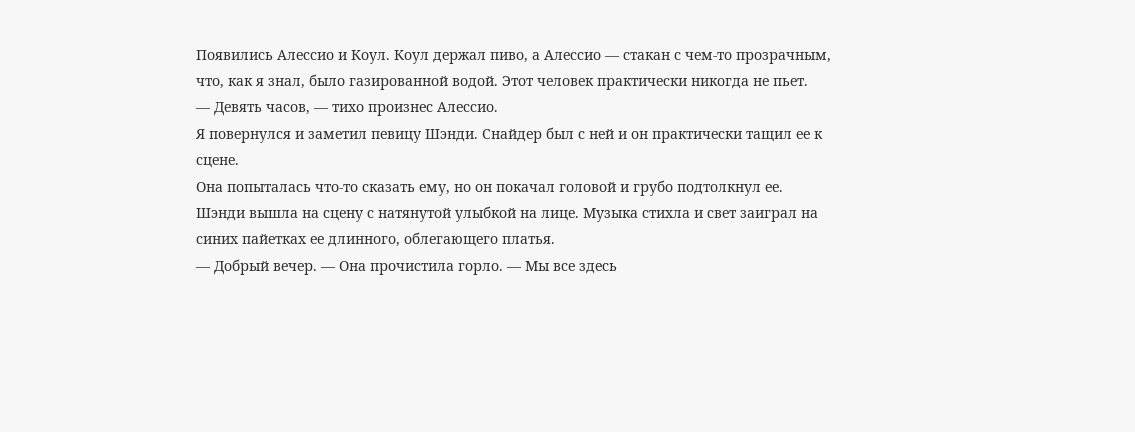Появились Алессио и Коул. Коул держал пиво, а Алессио — стакан с чем-то прозрачным, что, как я знал, было газированной водой. Этот человек практически никогда не пьет.
— Девять часов, — тихо произнес Алессио.
Я повернулся и заметил певицу Шэнди. Снайдер был с ней и он практически тащил ее к сцене.
Она попыталась что-то сказать ему, но он покачал головой и грубо подтолкнул ее.
Шэнди вышла на сцену с натянутой улыбкой на лице. Музыка стихла и свет заиграл на синих пайетках ее длинного, облегающего платья.
— Добрый вечер. — Она прочистила горло. — Мы все здесь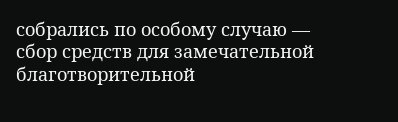собрались по особому случаю — сбор средств для замечательной благотворительной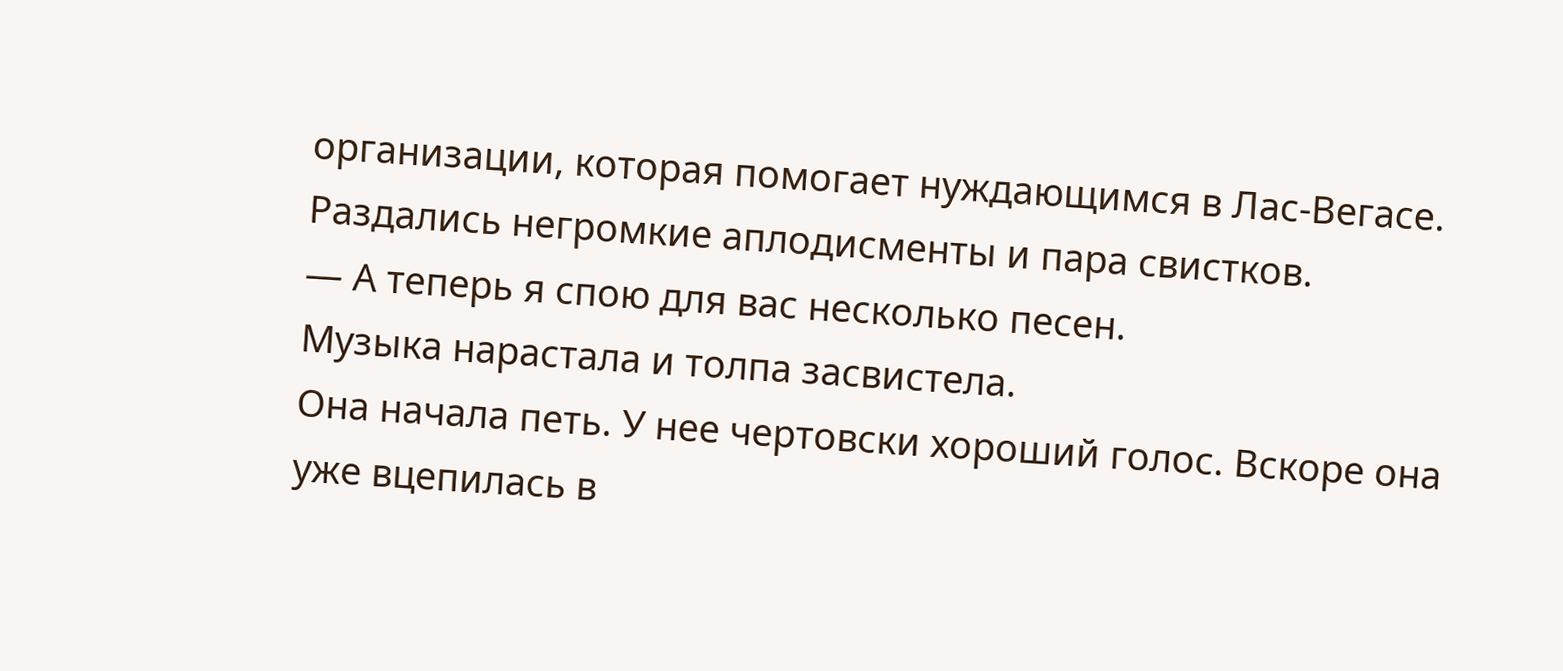организации, которая помогает нуждающимся в Лас-Вегасе.
Раздались негромкие аплодисменты и пара свистков.
— А теперь я спою для вас несколько песен.
Музыка нарастала и толпа засвистела.
Она начала петь. У нее чертовски хороший голос. Вскоре она уже вцепилась в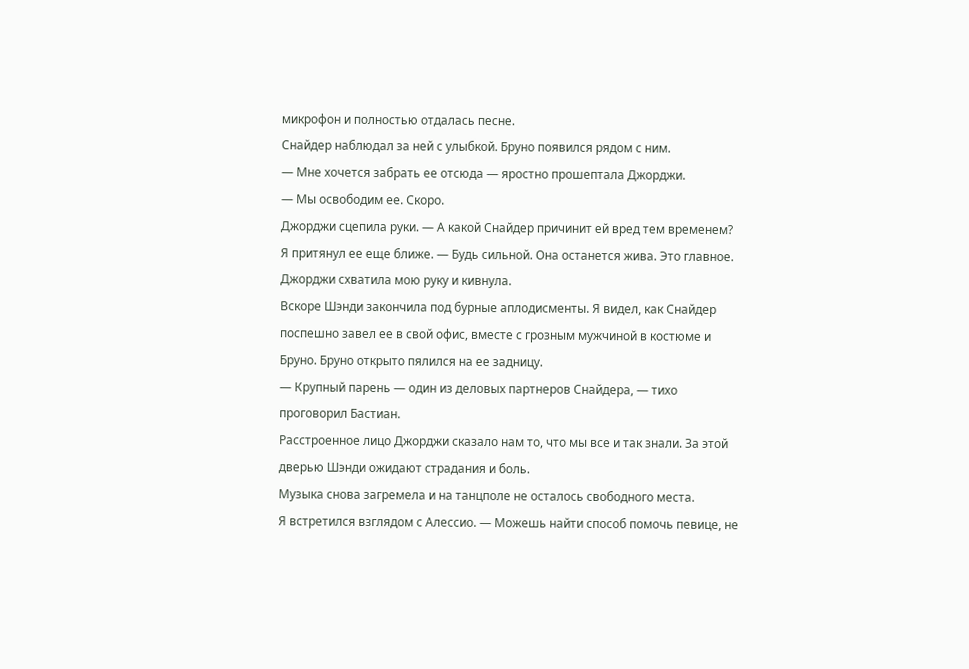микрофон и полностью отдалась песне.
Снайдер наблюдал за ней с улыбкой. Бруно появился рядом с ним.
— Мне хочется забрать ее отсюда — яростно прошептала Джорджи.
— Мы освободим ее. Скоро.
Джорджи сцепила руки. — А какой Снайдер причинит ей вред тем временем?
Я притянул ее еще ближе. — Будь сильной. Она останется жива. Это главное.
Джорджи схватила мою руку и кивнула.
Вскоре Шэнди закончила под бурные аплодисменты. Я видел, как Снайдер поспешно завел ее в свой офис, вместе с грозным мужчиной в костюме и Бруно. Бруно открыто пялился на ее задницу.
— Крупный парень — один из деловых партнеров Снайдера, — тихо проговорил Бастиан.
Расстроенное лицо Джорджи сказало нам то, что мы все и так знали. За этой дверью Шэнди ожидают страдания и боль.
Музыка снова загремела и на танцполе не осталось свободного места.
Я встретился взглядом с Алессио. — Можешь найти способ помочь певице, не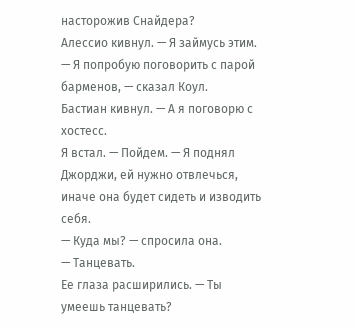насторожив Снайдера?
Алессио кивнул. — Я займусь этим.
— Я попробую поговорить с парой барменов, — сказал Коул.
Бастиан кивнул. — А я поговорю с хостесс.
Я встал. — Пойдем. — Я поднял Джорджи, ей нужно отвлечься, иначе она будет сидеть и изводить себя.
— Куда мы? — спросила она.
— Танцевать.
Ее глаза расширились. — Ты умеешь танцевать?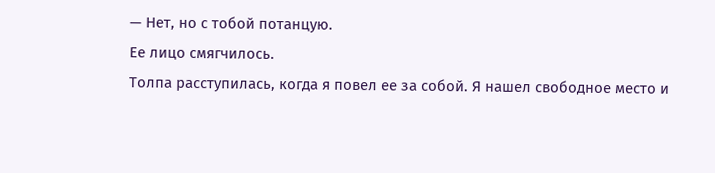— Нет, но с тобой потанцую.
Ее лицо смягчилось.
Толпа расступилась, когда я повел ее за собой. Я нашел свободное место и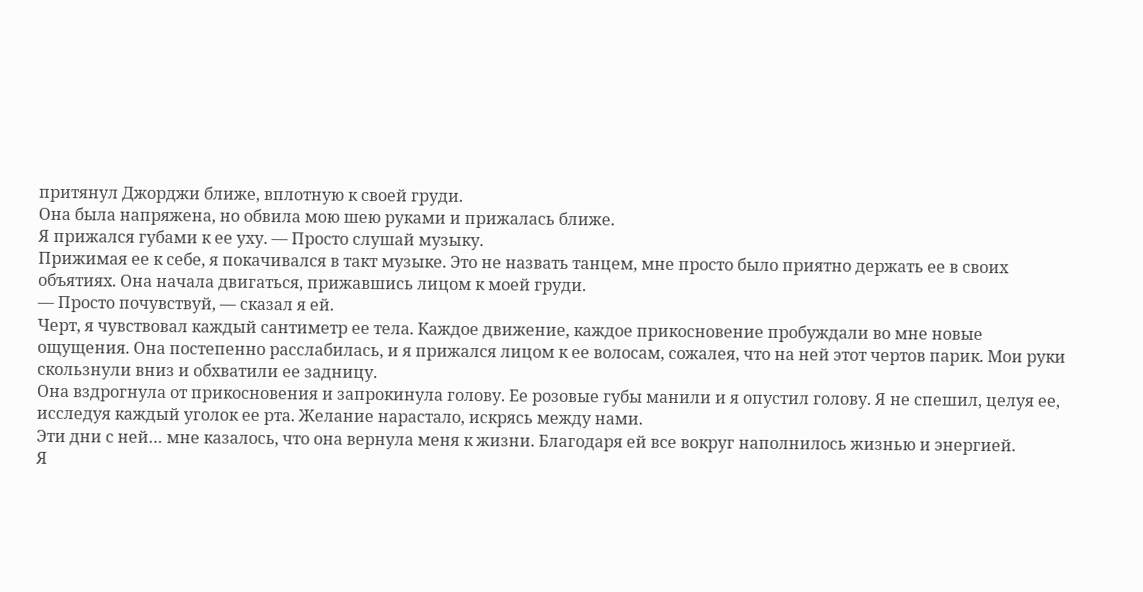притянул Джорджи ближе, вплотную к своей груди.
Она была напряжена, но обвила мою шею руками и прижалась ближе.
Я прижался губами к ее уху. — Просто слушай музыку.
Прижимая ее к себе, я покачивался в такт музыке. Это не назвать танцем, мне просто было приятно держать ее в своих объятиях. Она начала двигаться, прижавшись лицом к моей груди.
— Просто почувствуй, — сказал я ей.
Черт, я чувствовал каждый сантиметр ее тела. Каждое движение, каждое прикосновение пробуждали во мне новые ощущения. Она постепенно расслабилась, и я прижался лицом к ее волосам, сожалея, что на ней этот чертов парик. Мои руки скользнули вниз и обхватили ее задницу.
Она вздрогнула от прикосновения и запрокинула голову. Ее розовые губы манили и я опустил голову. Я не спешил, целуя ее, исследуя каждый уголок ее рта. Желание нарастало, искрясь между нами.
Эти дни с ней… мне казалось, что она вернула меня к жизни. Благодаря ей все вокруг наполнилось жизнью и энергией.
Я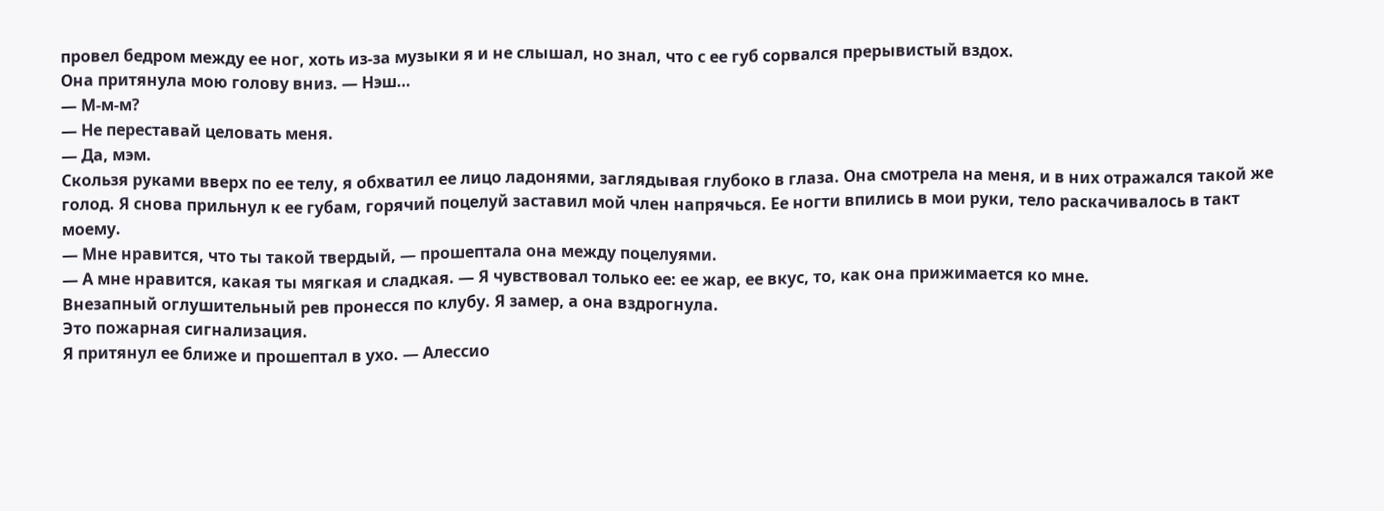провел бедром между ее ног, хоть из-за музыки я и не слышал, но знал, что с ее губ сорвался прерывистый вздох.
Она притянула мою голову вниз. — Нэш…
— М-м-м?
— Не переставай целовать меня.
— Да, мэм.
Скользя руками вверх по ее телу, я обхватил ее лицо ладонями, заглядывая глубоко в глаза. Она смотрела на меня, и в них отражался такой же голод. Я снова прильнул к ее губам, горячий поцелуй заставил мой член напрячься. Ее ногти впились в мои руки, тело раскачивалось в такт моему.
— Мне нравится, что ты такой твердый, — прошептала она между поцелуями.
— А мне нравится, какая ты мягкая и сладкая. — Я чувствовал только ее: ее жар, ее вкус, то, как она прижимается ко мне.
Внезапный оглушительный рев пронесся по клубу. Я замер, а она вздрогнула.
Это пожарная сигнализация.
Я притянул ее ближе и прошептал в ухо. — Алессио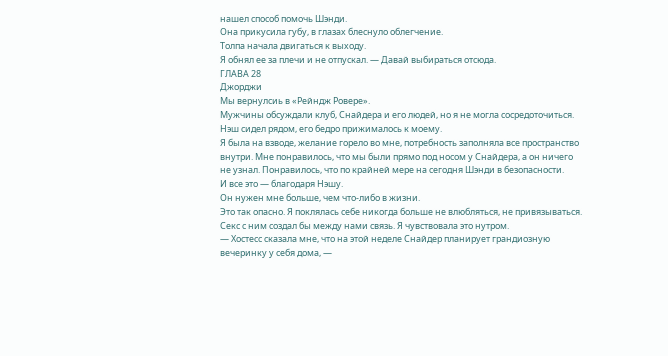нашел способ помочь Шэнди.
Она прикусила губу, в глазах блеснуло облегчение.
Толпа начала двигаться к выходу.
Я обнял ее за плечи и не отпускал. — Давай выбираться отсюда.
ГЛАВА 28
Джорджи
Мы вернулсиь в «Рейндж Ровере».
Мужчины обсуждали клуб, Снайдера и его людей, но я не могла сосредоточиться.
Нэш сидел рядом, его бедро прижималось к моему.
Я была на взводе, желание горело во мне, потребность заполняла все пространство внутри. Мне понравилось, что мы были прямо под носом у Снайдера, а он ничего не узнал. Понравилось, что по крайней мере на сегодня Шэнди в безопасности.
И все это — благодаря Нэшу.
Он нужен мне больше, чем что-либо в жизни.
Это так опасно. Я поклялась себе никогда больше не влюбляться, не привязываться. Секс с ним создал бы между нами связь. Я чувствовала это нутром.
— Хостесс сказала мне, что на этой неделе Снайдер планирует грандиозную вечеринку у себя дома, —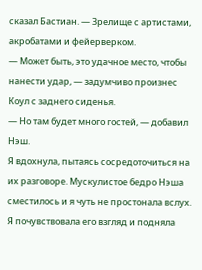сказал Бастиан. — Зрелище с артистами, акробатами и фейерверком.
— Может быть, это удачное место, чтобы нанести удар, — задумчиво произнес Коул с заднего сиденья.
— Но там будет много гостей, — добавил Нэш.
Я вдохнула, пытаясь сосредоточиться на их разговоре. Мускулистое бедро Нэша сместилось и я чуть не простонала вслух.
Я почувствовала его взгляд и подняла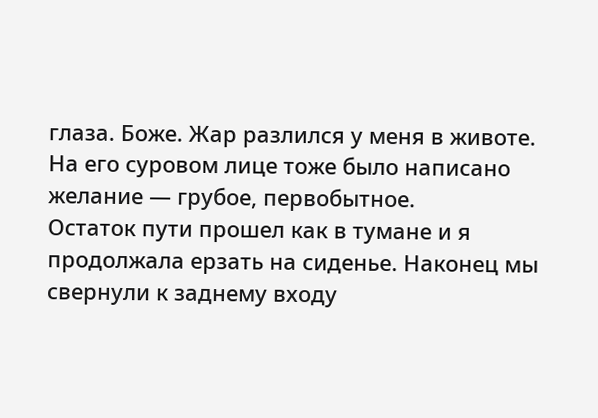глаза. Боже. Жар разлился у меня в животе.
На его суровом лице тоже было написано желание — грубое, первобытное.
Остаток пути прошел как в тумане и я продолжала ерзать на сиденье. Наконец мы свернули к заднему входу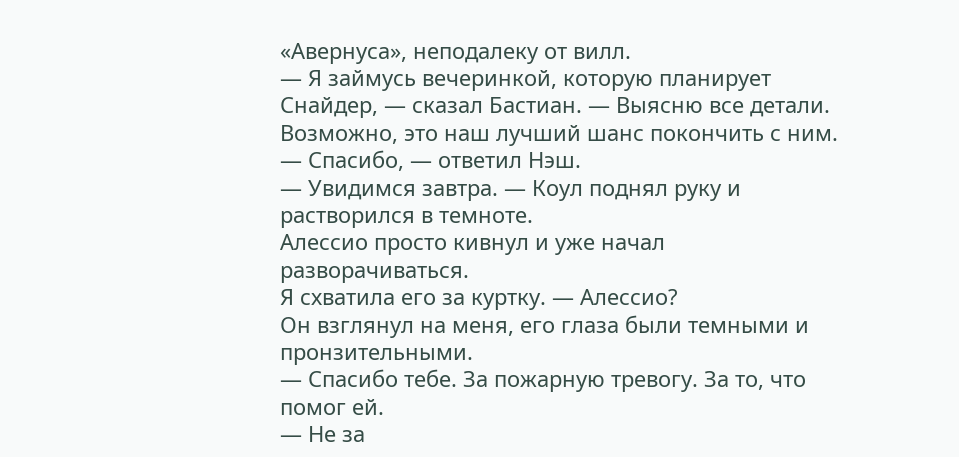«Авернуса», неподалеку от вилл.
— Я займусь вечеринкой, которую планирует Снайдер, — сказал Бастиан. — Выясню все детали. Возможно, это наш лучший шанс покончить с ним.
— Спасибо, — ответил Нэш.
— Увидимся завтра. — Коул поднял руку и растворился в темноте.
Алессио просто кивнул и уже начал разворачиваться.
Я схватила его за куртку. — Алессио?
Он взглянул на меня, его глаза были темными и пронзительными.
— Спасибо тебе. За пожарную тревогу. За то, что помог ей.
— Не за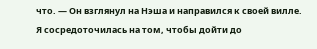что. — Он взглянул на Нэша и направился к своей вилле.
Я сосредоточилась на том, чтобы дойти до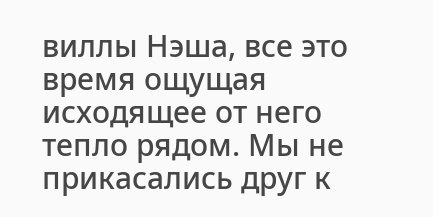виллы Нэша, все это время ощущая исходящее от него тепло рядом. Мы не прикасались друг к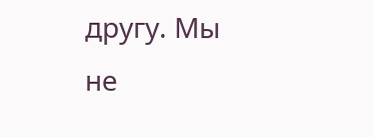другу. Мы не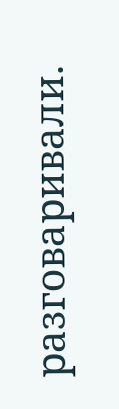разговаривали.